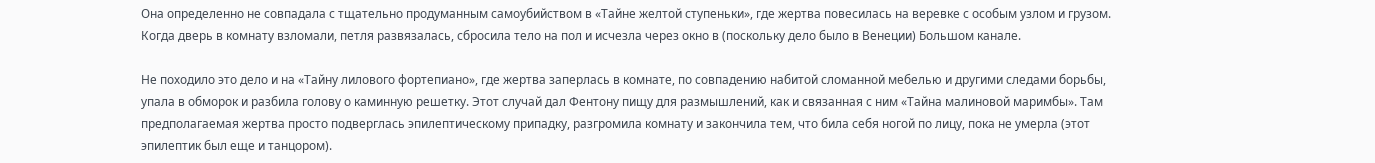Она определенно не совпадала с тщательно продуманным самоубийством в «Тайне желтой ступеньки», где жертва повесилась на веревке с особым узлом и грузом. Когда дверь в комнату взломали, петля развязалась, сбросила тело на пол и исчезла через окно в (поскольку дело было в Венеции) Большом канале.

Не походило это дело и на «Тайну лилового фортепиано», где жертва заперлась в комнате, по совпадению набитой сломанной мебелью и другими следами борьбы, упала в обморок и разбила голову о каминную решетку. Этот случай дал Фентону пищу для размышлений, как и связанная с ним «Тайна малиновой маримбы». Там предполагаемая жертва просто подверглась эпилептическому припадку, разгромила комнату и закончила тем, что била себя ногой по лицу, пока не умерла (этот эпилептик был еще и танцором).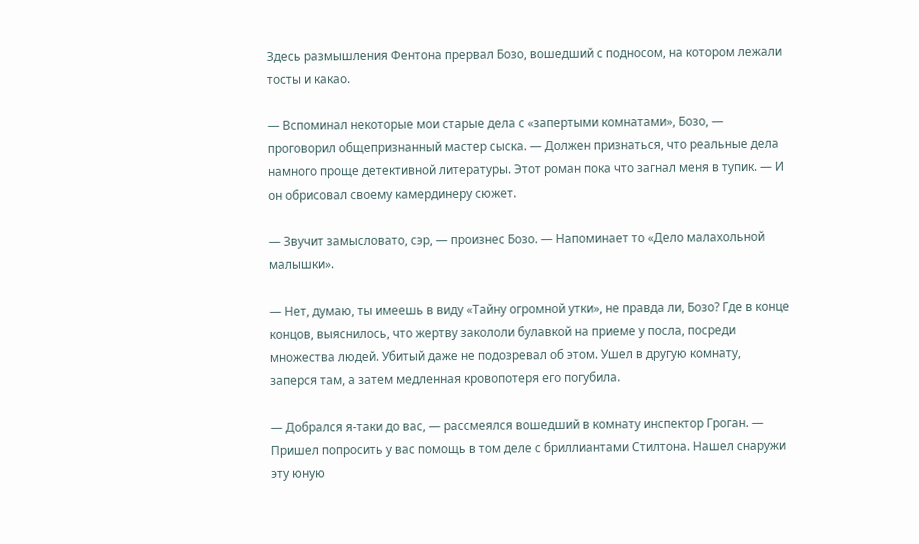Здесь размышления Фентона прервал Бозо, вошедший с подносом, на котором лежали тосты и какао.

— Вспоминал некоторые мои старые дела с «запертыми комнатами», Бозо, — проговорил общепризнанный мастер сыска. — Должен признаться, что реальные дела намного проще детективной литературы. Этот роман пока что загнал меня в тупик. — И он обрисовал своему камердинеру сюжет.

— Звучит замысловато, сэр, — произнес Бозо. — Напоминает то «Дело малахольной малышки».

— Нет, думаю, ты имеешь в виду «Тайну огромной утки», не правда ли, Бозо? Где в конце концов, выяснилось, что жертву закололи булавкой на приеме у посла, посреди множества людей. Убитый даже не подозревал об этом. Ушел в другую комнату, заперся там, а затем медленная кровопотеря его погубила.

— Добрался я-таки до вас, — рассмеялся вошедший в комнату инспектор Гроган. — Пришел попросить у вас помощь в том деле с бриллиантами Стилтона. Нашел снаружи эту юную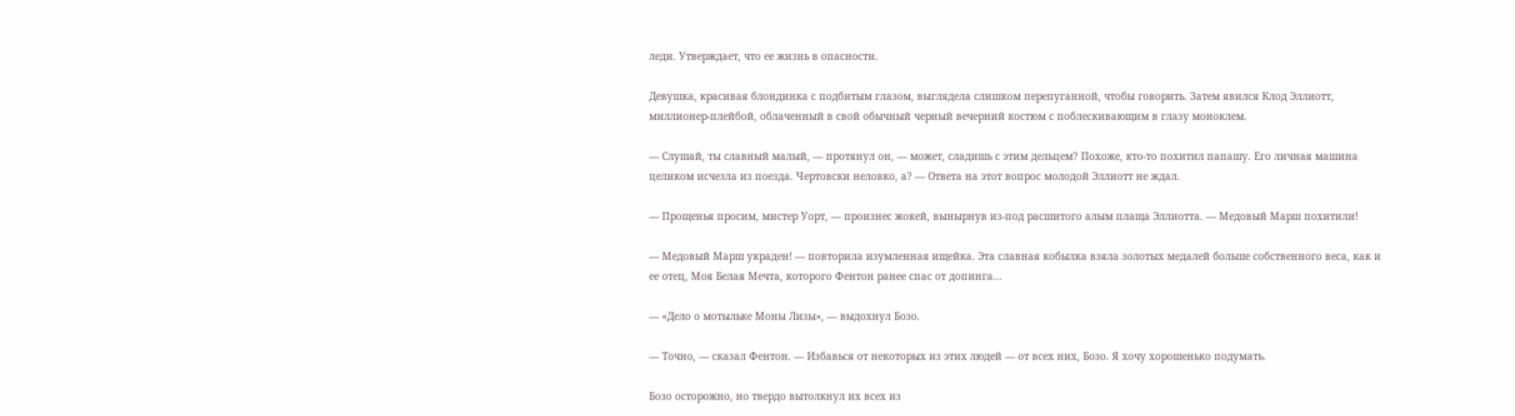леди. Утверждает, что ее жизнь в опасности.

Девушка, красивая блондинка с подбитым глазом, выглядела слишком перепуганной, чтобы говорить. Затем явился Клод Эллиотт, миллионер-плейбой, облаченный в свой обычный черный вечерний костюм с поблескивающим в глазу моноклем.

— Слушай, ты славный малый, — протянул он, — может, сладишь с этим дельцем? Похоже, кто-то похитил папашу. Его личная машина целиком исчезла из поезда. Чертовски неловко, а? — Ответа на этот вопрос молодой Эллиотт не ждал.

— Прощенья просим, мистер Уорт, — произнес жокей, вынырнув из-под расшитого алым плаща Эллиотта. — Медовый Марш похитили!

— Медовый Марш украден! — повторила изумленная ищейка. Эта славная кобылка взяла золотых медалей больше собственного веса, как и ее отец, Моя Белая Мечта, которого Фентон ранее спас от допинга...

— «Дело о мотыльке Моны Лизы», — выдохнул Бозо.

— Точно, — сказал Фентон. — Избавься от некоторых из этих людей — от всех них, Бозо. Я хочу хорошенько подумать.

Бозо осторожно, но твердо вытолкнул их всех из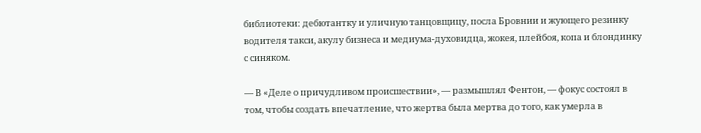библиотеки: дебютантку и уличную танцовщицу, посла Бровнии и жующего резинку водителя такси, акулу бизнеса и медиума-духовидца, жокея, плейбоя, копа и блондинку с синяком.

— В «Деле о причудливом происшествии», — размышлял Фентон, — фокус состоял в том, чтобы создать впечатление, что жертва была мертва до того, как умерла в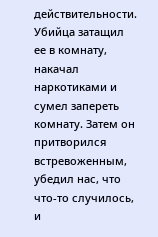действительности. Убийца затащил ее в комнату, накачал наркотиками и сумел запереть комнату. Затем он притворился встревоженным, убедил нас, что что-то случилось, и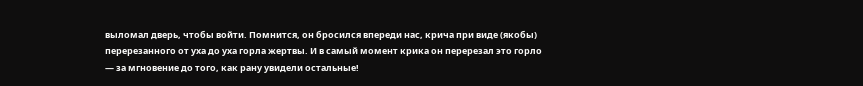выломал дверь, чтобы войти. Помнится, он бросился впереди нас, крича при виде (якобы) перерезанного от уха до уха горла жертвы. И в самый момент крика он перерезал это горло — за мгновение до того, как рану увидели остальные!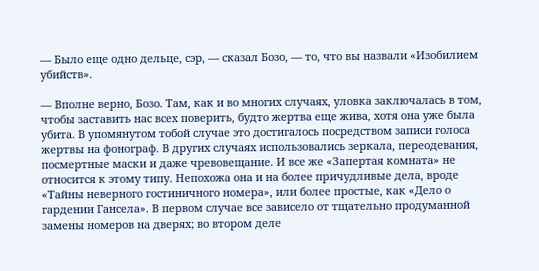— Было еще одно дельце, сэр, — сказал Бозо, — то, что вы назвали «Изобилием убийств».

— Вполне верно, Бозо. Там, как и во многих случаях, уловка заключалась в том, чтобы заставить нас всех поверить, будто жертва еще жива, хотя она уже была убита. В упомянутом тобой случае это достигалось посредством записи голоса жертвы на фонограф. В других случаях использовались зеркала, переодевания, посмертные маски и даже чревовещание. И все же «Запертая комната» не относится к этому типу. Непохожа она и на более причудливые дела, вроде «Тайны неверного гостиничного номера», или более простые, как «Дело о гардении Гансела». В первом случае все зависело от тщательно продуманной замены номеров на дверях; во втором деле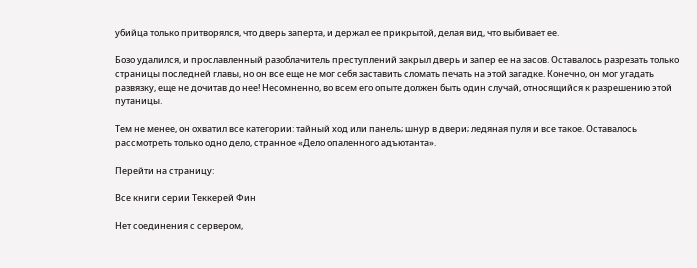убийца только притворялся, что дверь заперта, и держал ее прикрытой, делая вид, что выбивает ее.

Бозо удалился, и прославленный разоблачитель преступлений закрыл дверь и запер ее на засов. Оставалось разрезать только страницы последней главы, но он все еще не мог себя заставить сломать печать на этой загадке. Конечно, он мог угадать развязку, еще не дочитав до нее! Несомненно, во всем его опыте должен быть один случай, относящийся к разрешению этой путаницы.

Тем не менее, он охватил все категории: тайный ход или панель; шнур в двери; ледяная пуля и все такое. Оставалось рассмотреть только одно дело, странное «Дело опаленного адъютанта».

Перейти на страницу:

Все книги серии Теккерей Фин

Нет соединения с сервером,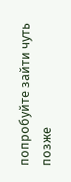попробуйте зайти чуть позже